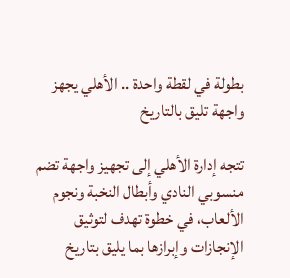بطولة في لقطة واحدة .. الأهلي يجهز واجهة تليق بالتاريخ

تتجه إدارة الأهلي إلى تجهيز واجهة تضم منسوبي النادي وأبطال النخبة ونجوم الألعاب، في خطوة تهدف لتوثيق الإنجازات وإبرازها بما يليق بتاريخ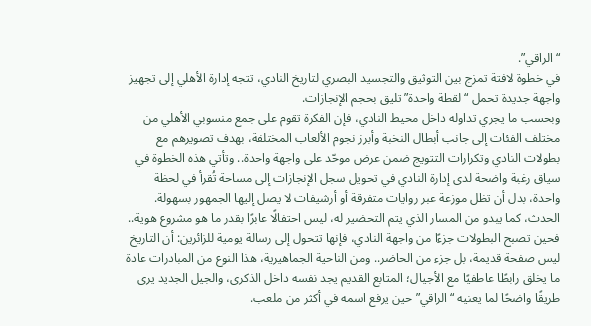“الراقي”.
في خطوة لافتة تمزج بين التوثيق والتجسيد البصري لتاريخ النادي، تتجه إدارة الأهلي إلى تجهيز واجهة جديدة تحمل “لقطة واحدة” تليق بحجم الإنجازات.
وبحسب ما يجري تداوله داخل محيط النادي، فإن الفكرة تقوم على جمع منسوبي الأهلي من مختلف الفئات إلى جانب أبطال النخبة وأبرز نجوم الألعاب المختلفة، بهدف تصويرهم مع بطولات النادي وتكرارات التتويج ضمن عرض موحّد على واجهة واحدة.. وتأتي هذه الخطوة في سياق رغبة واضحة لدى إدارة النادي في تحويل سجل الإنجازات إلى مساحة تُقرأ في لحظة واحدة، بدل أن تظل موزعة عبر روايات متفرقة أو أرشيفات لا يصل إليها الجمهور بسهولة.
الحدث، كما يبدو من المسار الذي يتم التحضير له، ليس احتفالًا عابرًا بقدر ما هو مشروع هوية.. فحين تصبح البطولات جزءًا من واجهة النادي، فإنها تتحول إلى رسالة يومية للزائرين: أن التاريخ ليس صفحة قديمة، بل جزء من الحاضر.. ومن الناحية الجماهيرية، هذا النوع من المبادرات عادة ما يخلق رابطًا عاطفيًا مع الأجيال؛ المتابع القديم يجد نفسه داخل الذكرى، والجيل الجديد يرى طريقًا واضحًا لما يعنيه “الراقي” حين يرفع اسمه في أكثر من ملعب.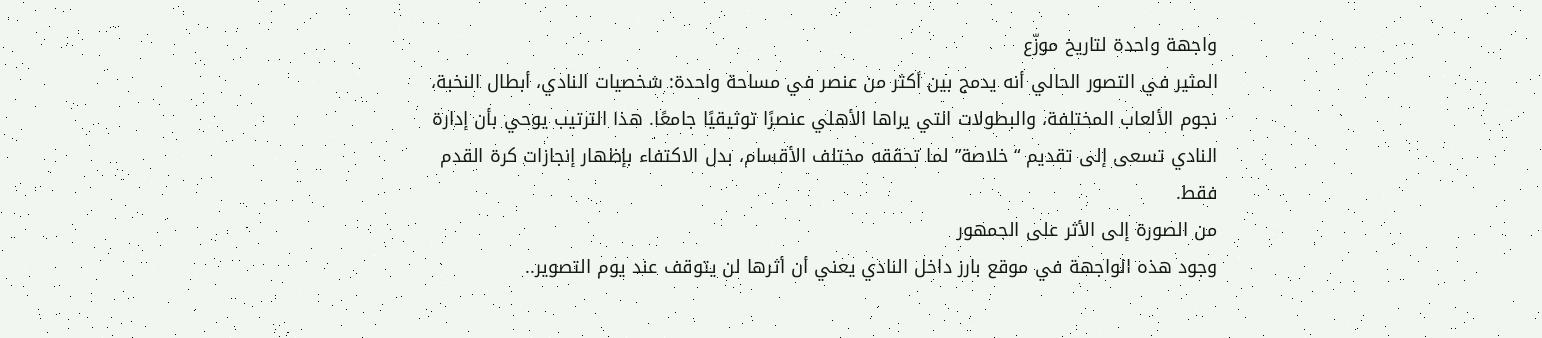واجهة واحدة لتاريخ موزّع
المثير في التصور الحالي أنه يدمج بين أكثر من عنصر في مساحة واحدة: شخصيات النادي، أبطال النخبة، نجوم الألعاب المختلفة، والبطولات التي يراها الأهلي عنصرًا توثيقيًا جامعًا. هذا الترتيب يوحي بأن إدارة النادي تسعى إلى تقديم “خلاصة” لما تحققه مختلف الأقسام، بدل الاكتفاء بإظهار إنجازات كرة القدم فقط.
من الصورة إلى الأثر على الجمهور
وجود هذه الواجهة في موقع بارز داخل النادي يعني أن أثرها لن يتوقف عند يوم التصوير..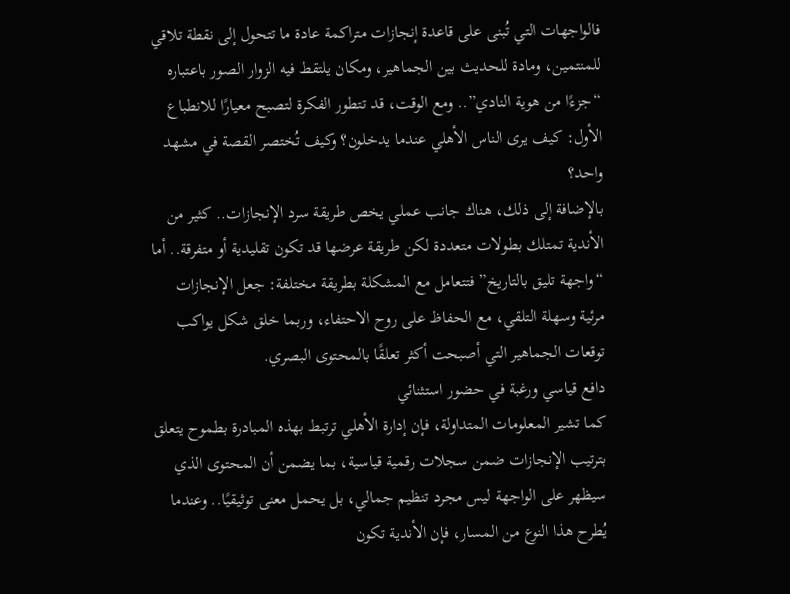فالواجهات التي تُبنى على قاعدة إنجازات متراكمة عادة ما تتحول إلى نقطة تلاقي للمنتمين، ومادة للحديث بين الجماهير، ومكان يلتقط فيه الزوار الصور باعتباره “جزءًا من هوية النادي”.. ومع الوقت، قد تتطور الفكرة لتصبح معيارًا للانطباع الأول: كيف يرى الناس الأهلي عندما يدخلون؟ وكيف تُختصر القصة في مشهد واحد؟
بالإضافة إلى ذلك، هناك جانب عملي يخص طريقة سرد الإنجازات.. كثير من الأندية تمتلك بطولات متعددة لكن طريقة عرضها قد تكون تقليدية أو متفرقة.. أما “واجهة تليق بالتاريخ” فتتعامل مع المشكلة بطريقة مختلفة: جعل الإنجازات مرئية وسهلة التلقي، مع الحفاظ على روح الاحتفاء، وربما خلق شكل يواكب توقعات الجماهير التي أصبحت أكثر تعلقًا بالمحتوى البصري.
دافع قياسي ورغبة في حضور استثنائي
كما تشير المعلومات المتداولة، فإن إدارة الأهلي ترتبط بهذه المبادرة بطموح يتعلق بترتيب الإنجازات ضمن سجلات رقمية قياسية، بما يضمن أن المحتوى الذي سيظهر على الواجهة ليس مجرد تنظيم جمالي، بل يحمل معنى توثيقيًا.. وعندما يُطرح هذا النوع من المسار، فإن الأندية تكون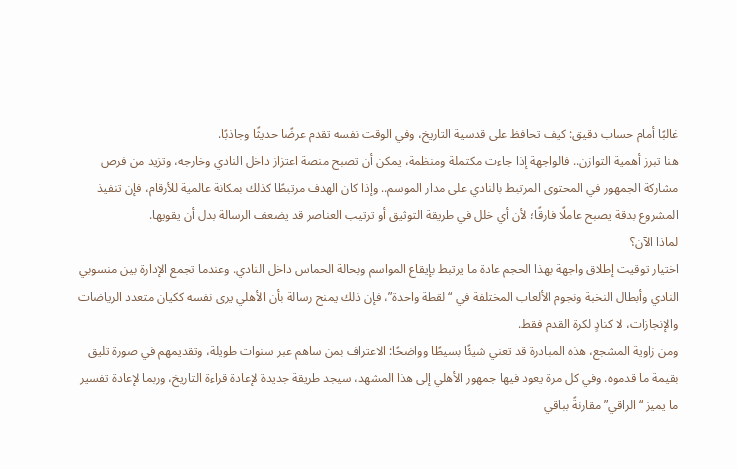غالبًا أمام حساب دقيق: كيف تحافظ على قدسية التاريخ، وفي الوقت نفسه تقدم عرضًا حديثًا وجاذبًا.
هنا تبرز أهمية التوازن.. فالواجهة إذا جاءت مكتملة ومنظمة، يمكن أن تصبح منصة اعتزاز داخل النادي وخارجه، وتزيد من فرص مشاركة الجمهور في المحتوى المرتبط بالنادي على مدار الموسم.. وإذا كان الهدف مرتبطًا كذلك بمكانة عالمية للأرقام، فإن تنفيذ المشروع بدقة يصبح عاملًا فارقًا؛ لأن أي خلل في طريقة التوثيق أو ترتيب العناصر قد يضعف الرسالة بدل أن يقويها.
لماذا الآن؟
اختيار توقيت إطلاق واجهة بهذا الحجم عادة ما يرتبط بإيقاع المواسم وبحالة الحماس داخل النادي. وعندما تجمع الإدارة بين منسوبي النادي وأبطال النخبة ونجوم الألعاب المختلفة في “لقطة واحدة”، فإن ذلك يمنح رسالة بأن الأهلي يرى نفسه ككيان متعدد الرياضات والإنجازات، لا كنادٍ لكرة القدم فقط.
ومن زاوية المشجع، هذه المبادرة قد تعني شيئًا بسيطًا وواضحًا: الاعتراف بمن ساهم عبر سنوات طويلة، وتقديمهم في صورة تليق بقيمة ما قدموه. وفي كل مرة يعود فيها جمهور الأهلي إلى هذا المشهد، سيجد طريقة جديدة لإعادة قراءة التاريخ، وربما لإعادة تفسير ما يميز “الراقي” مقارنةً بباقي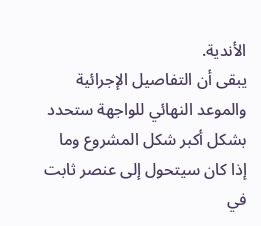الأندية.
يبقى أن التفاصيل الإجرائية والموعد النهائي للواجهة ستحدد بشكل أكبر شكل المشروع وما إذا كان سيتحول إلى عنصر ثابت في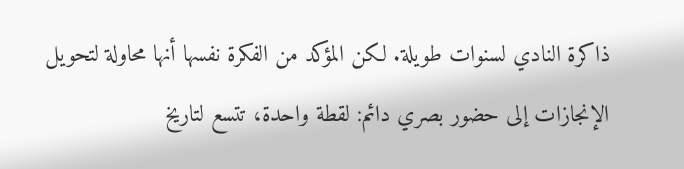ذاكرة النادي لسنوات طويلة. لكن المؤكد من الفكرة نفسها أنها محاولة لتحويل الإنجازات إلى حضور بصري دائم: لقطة واحدة، تتسع لتاريخ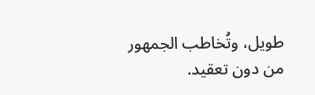طويل، وتُخاطب الجمهور من دون تعقيد.